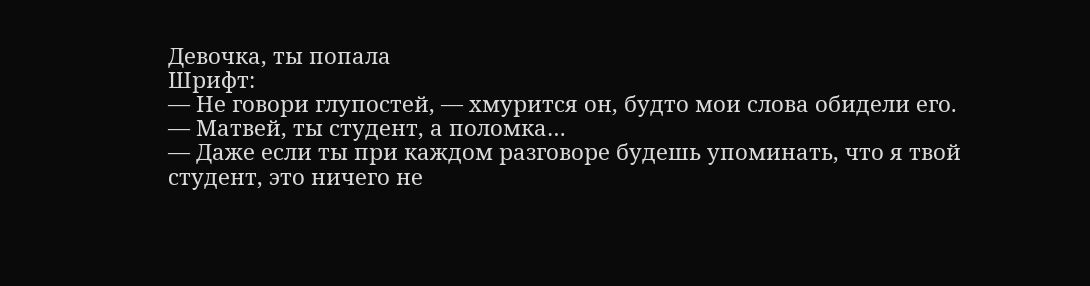Девочка, ты попала
Шрифт:
— Не говори глупостей, — хмурится он, будто мои слова обидели его.
— Матвей, ты студент, а поломка…
— Даже если ты при каждом разговоре будешь упоминать, что я твой студент, это ничего не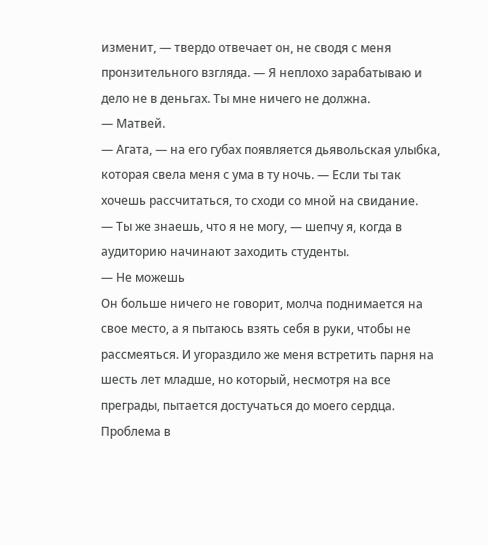изменит, — твердо отвечает он, не сводя с меня пронзительного взгляда. — Я неплохо зарабатываю и дело не в деньгах. Ты мне ничего не должна.
— Матвей.
— Агата, — на его губах появляется дьявольская улыбка, которая свела меня с ума в ту ночь. — Если ты так хочешь рассчитаться, то сходи со мной на свидание.
— Ты же знаешь, что я не могу, — шепчу я, когда в аудиторию начинают заходить студенты.
— Не можешь
Он больше ничего не говорит, молча поднимается на свое место, а я пытаюсь взять себя в руки, чтобы не рассмеяться. И угораздило же меня встретить парня на шесть лет младше, но который, несмотря на все преграды, пытается достучаться до моего сердца. Проблема в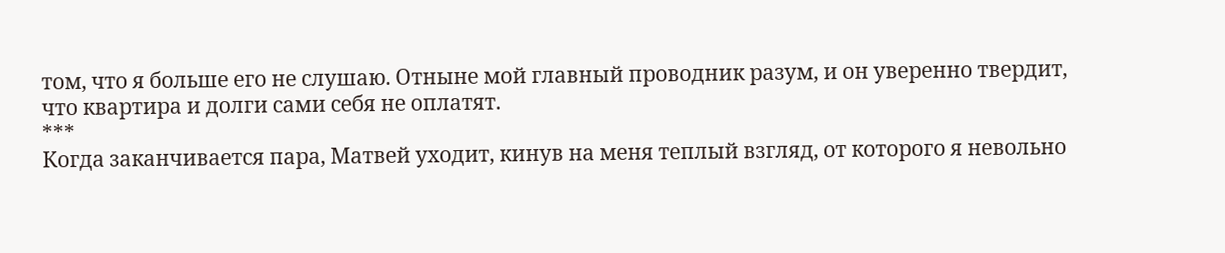том, что я больше его не слушаю. Отныне мой главный проводник разум, и он уверенно твердит, что квартира и долги сами себя не оплатят.
***
Когда заканчивается пара, Матвей уходит, кинув на меня теплый взгляд, от которого я невольно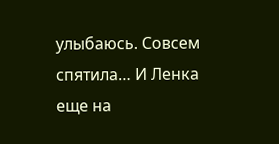улыбаюсь. Совсем спятила… И Ленка еще на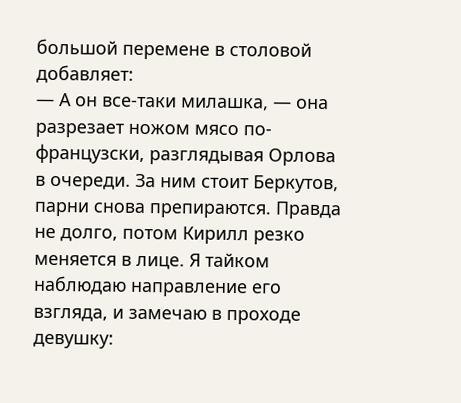большой перемене в столовой добавляет:
— А он все-таки милашка, — она разрезает ножом мясо по-французски, разглядывая Орлова в очереди. За ним стоит Беркутов, парни снова препираются. Правда не долго, потом Кирилл резко меняется в лице. Я тайком наблюдаю направление его взгляда, и замечаю в проходе девушку: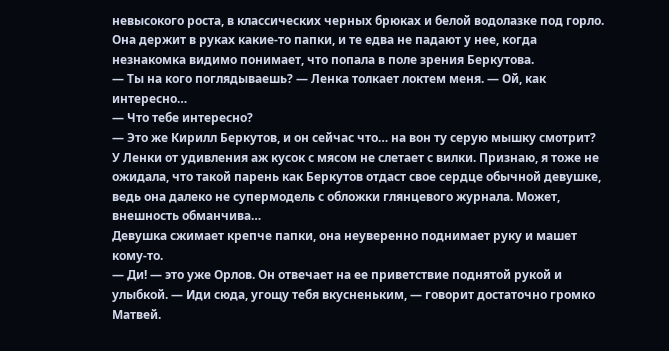невысокого роста, в классических черных брюках и белой водолазке под горло. Она держит в руках какие-то папки, и те едва не падают у нее, когда незнакомка видимо понимает, что попала в поле зрения Беркутова.
— Ты на кого поглядываешь? — Ленка толкает локтем меня. — Ой, как интересно…
— Что тебе интересно?
— Это же Кирилл Беркутов, и он сейчас что… на вон ту серую мышку смотрит?
У Ленки от удивления аж кусок с мясом не слетает с вилки. Признаю, я тоже не ожидала, что такой парень как Беркутов отдаст свое сердце обычной девушке, ведь она далеко не супермодель с обложки глянцевого журнала. Может, внешность обманчива…
Девушка сжимает крепче папки, она неуверенно поднимает руку и машет кому-то.
— Ди! — это уже Орлов. Он отвечает на ее приветствие поднятой рукой и улыбкой. — Иди сюда, угощу тебя вкусненьким, — говорит достаточно громко Матвей.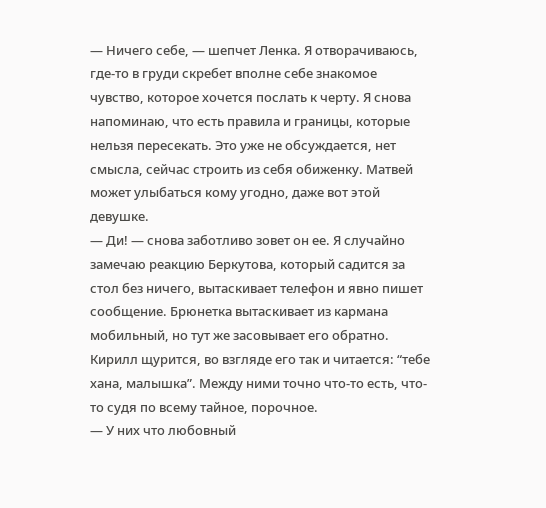— Ничего себе, — шепчет Ленка. Я отворачиваюсь, где-то в груди скребет вполне себе знакомое чувство, которое хочется послать к черту. Я снова напоминаю, что есть правила и границы, которые нельзя пересекать. Это уже не обсуждается, нет смысла, сейчас строить из себя обиженку. Матвей может улыбаться кому угодно, даже вот этой девушке.
— Ди! — снова заботливо зовет он ее. Я случайно замечаю реакцию Беркутова, который садится за стол без ничего, вытаскивает телефон и явно пишет сообщение. Брюнетка вытаскивает из кармана мобильный, но тут же засовывает его обратно. Кирилл щурится, во взгляде его так и читается: “тебе хана, малышка”. Между ними точно что-то есть, что-то судя по всему тайное, порочное.
— У них что любовный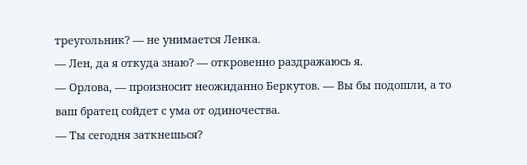треугольник? — не унимается Ленка.
— Лен, да я откуда знаю? — откровенно раздражаюсь я.
— Орлова, — произносит неожиданно Беркутов. — Вы бы подошли, а то ваш братец сойдет с ума от одиночества.
— Ты сегодня заткнешься?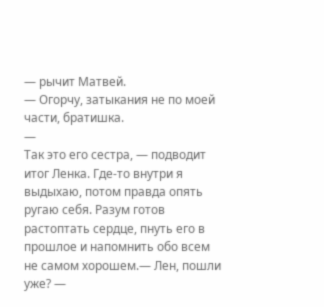— рычит Матвей.
— Огорчу, затыкания не по моей части, братишка.
—
Так это его сестра, — подводит итог Ленка. Где-то внутри я выдыхаю, потом правда опять ругаю себя. Разум готов растоптать сердце, пнуть его в прошлое и напомнить обо всем не самом хорошем.— Лен, пошли уже? —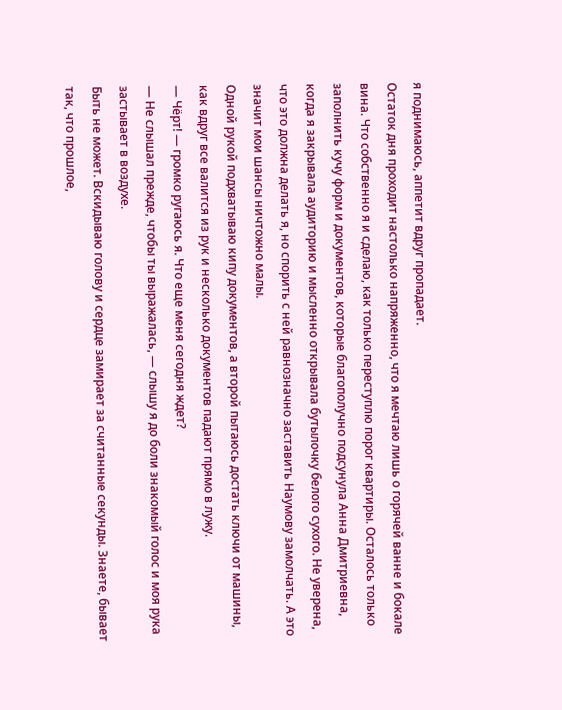я поднимаюсь, аппетит вдруг пропадает.
Остаток дня проходит настолько напряженно, что я мечтаю лишь о горячей ванне и бокале вина. Что собственно я и сделаю, как только переступлю порог квартиры. Осталось только заполнить кучу форм и документов, которые благополучно подсунула Анна Дмитриевна, когда я закрывала аудиторию и мысленно открывала бутылочку белого сухого. Не уверена, что это должна делать я, но спорить с ней равнозначно заставить Наумову замолчать. А это значит мои шансы ничтожно малы.
Одной рукой подхватываю кипу документов, а второй пытаюсь достать ключи от машины, как вдруг все валится из рук и несколько документов падают прямо в лужу.
— Чёрт! — громко ругаюсь я. Что еще меня сегодня ждет?
— Не слышал прежде, чтобы ты выражалась, — слышу я до боли знакомый голос и моя рука застывает в воздухе.
Быть не может. Вскидываю голову и сердце замирает за считанные секунды. Знаете, бывает так, что прошлое,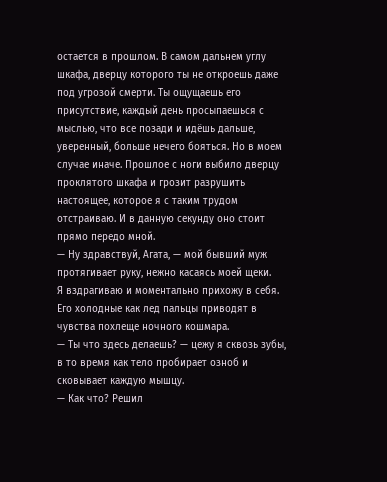остается в прошлом. В самом дальнем углу шкафа, дверцу которого ты не откроешь даже под угрозой смерти. Ты ощущаешь его присутствие, каждый день просыпаешься с мыслью, что все позади и идёшь дальше, уверенный, больше нечего бояться. Но в моем случае иначе. Прошлое с ноги выбило дверцу проклятого шкафа и грозит разрушить настоящее, которое я с таким трудом отстраиваю. И в данную секунду оно стоит прямо передо мной.
— Ну здравствуй, Агата, — мой бывший муж протягивает руку, нежно касаясь моей щеки.
Я вздрагиваю и моментально прихожу в себя. Его холодные как лед пальцы приводят в чувства похлеще ночного кошмара.
— Ты что здесь делаешь? — цежу я сквозь зубы, в то время как тело пробирает озноб и сковывает каждую мышцу.
— Как что? Решил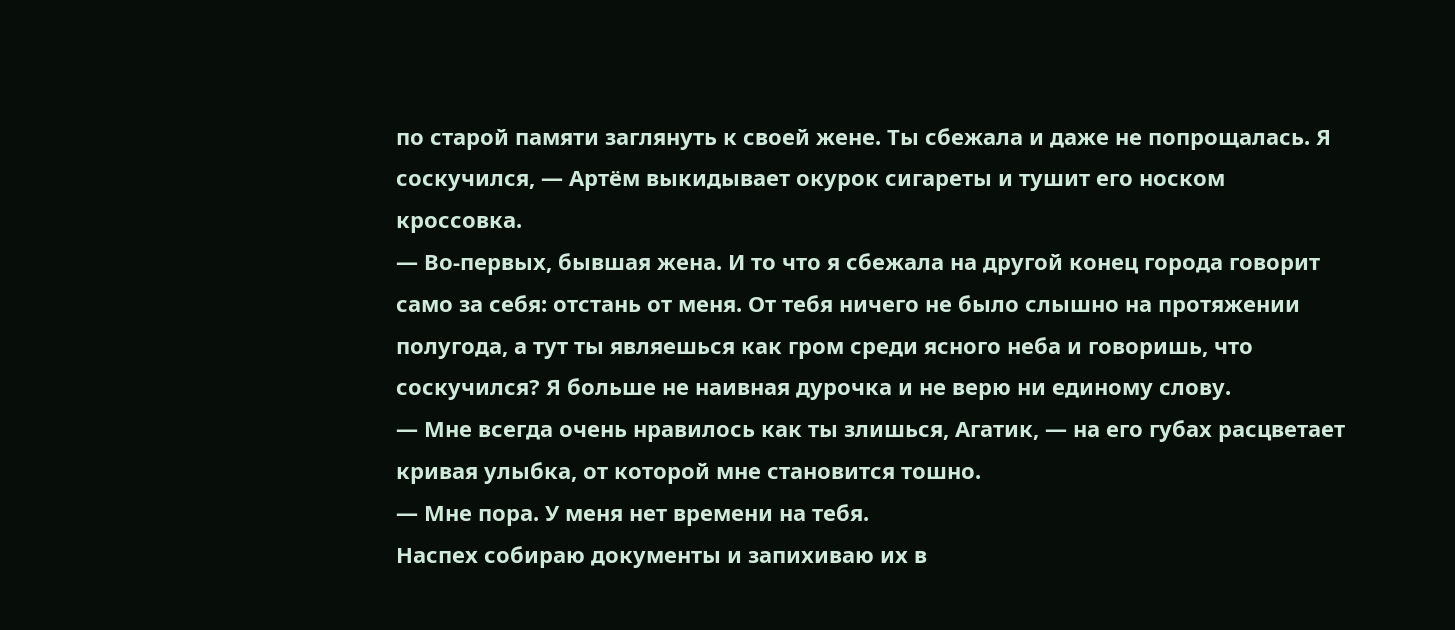по старой памяти заглянуть к своей жене. Ты сбежала и даже не попрощалась. Я соскучился, — Артём выкидывает окурок сигареты и тушит его носком кроссовка.
— Во-первых, бывшая жена. И то что я сбежала на другой конец города говорит само за себя: отстань от меня. От тебя ничего не было слышно на протяжении полугода, а тут ты являешься как гром среди ясного неба и говоришь, что соскучился? Я больше не наивная дурочка и не верю ни единому слову.
— Мне всегда очень нравилось как ты злишься, Агатик, — на его губах расцветает кривая улыбка, от которой мне становится тошно.
— Мне пора. У меня нет времени на тебя.
Наспех собираю документы и запихиваю их в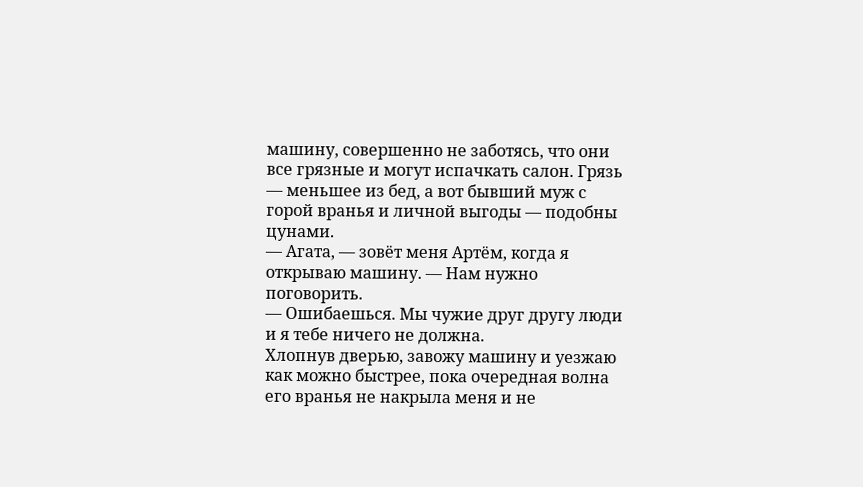машину, совершенно не заботясь, что они все грязные и могут испачкать салон. Грязь — меньшее из бед, а вот бывший муж с горой вранья и личной выгоды — подобны цунами.
— Агата, — зовёт меня Артём, когда я открываю машину. — Нам нужно поговорить.
— Ошибаешься. Мы чужие друг другу люди и я тебе ничего не должна.
Хлопнув дверью, завожу машину и уезжаю как можно быстрее, пока очередная волна его вранья не накрыла меня и не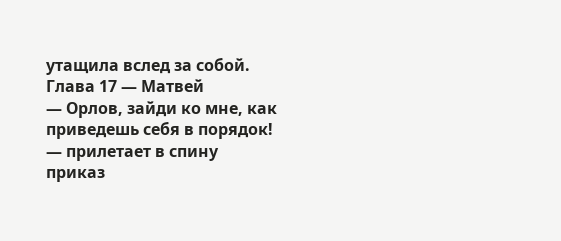утащила вслед за собой.
Глава 17 — Матвей
— Орлов, зайди ко мне, как приведешь себя в порядок! — прилетает в спину приказ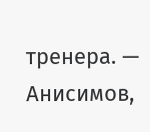тренера. — Анисимов,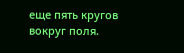еще пять кругов вокруг поля.